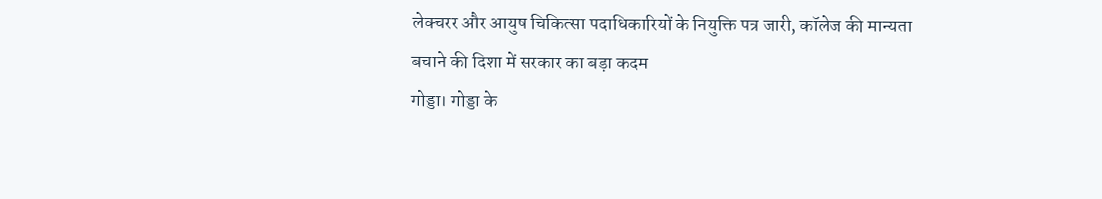लेक्चरर और आयुष चिकित्सा पदाधिकारियों के नियुक्ति पत्र जारी, कॉलेज की मान्यता बचाने की दिशा में सरकार का बड़ा कदम
गोड्डा। गोड्डा के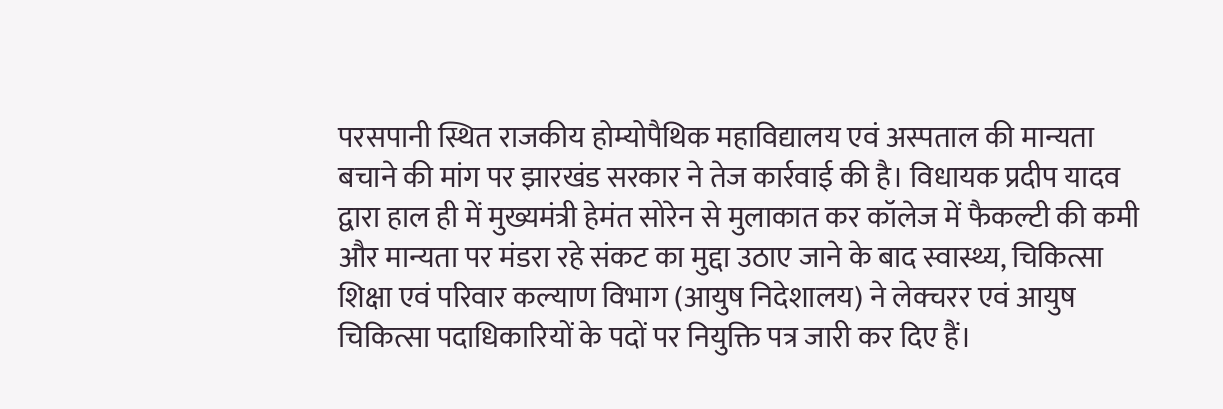परसपानी स्थित राजकीय होम्योपैथिक महाविद्यालय एवं अस्पताल की मान्यता बचाने की मांग पर झारखंड सरकार ने तेज कार्रवाई की है। विधायक प्रदीप यादव द्वारा हाल ही में मुख्यमंत्री हेमंत सोरेन से मुलाकात कर कॉलेज में फैकल्टी की कमी और मान्यता पर मंडरा रहे संकट का मुद्दा उठाए जाने के बाद स्वास्थ्य, चिकित्सा शिक्षा एवं परिवार कल्याण विभाग (आयुष निदेशालय) ने लेक्चरर एवं आयुष चिकित्सा पदाधिकारियों के पदों पर नियुक्ति पत्र जारी कर दिए हैं।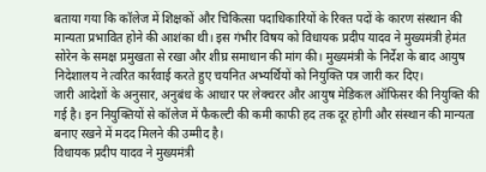बताया गया कि कॉलेज में शिक्षकों और चिकित्सा पदाधिकारियों के रिक्त पदों के कारण संस्थान की मान्यता प्रभावित होने की आशंका थी। इस गंभीर विषय को विधायक प्रदीप यादव ने मुख्यमंत्री हेमंत सोरेन के समक्ष प्रमुखता से रखा और शीघ्र समाधान की मांग की। मुख्यमंत्री के निर्देश के बाद आयुष निदेशालय ने त्वरित कार्रवाई करते हुए चयनित अभ्यर्थियों को नियुक्ति पत्र जारी कर दिए।
जारी आदेशों के अनुसार, अनुबंध के आधार पर लेक्चरर और आयुष मेडिकल ऑफिसर की नियुक्ति की गई है। इन नियुक्तियों से कॉलेज में फैकल्टी की कमी काफी हद तक दूर होगी और संस्थान की मान्यता बनाए रखने में मदद मिलने की उम्मीद है।
विधायक प्रदीप यादव ने मुख्यमंत्री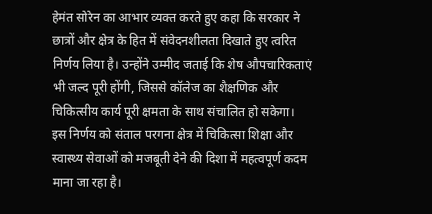हेमंत सोरेन का आभार व्यक्त करते हुए कहा कि सरकार ने छात्रों और क्षेत्र के हित में संवेदनशीलता दिखाते हुए त्वरित निर्णय लिया है। उन्होंने उम्मीद जताई कि शेष औपचारिकताएं भी जल्द पूरी होंगी, जिससे कॉलेज का शैक्षणिक और चिकित्सीय कार्य पूरी क्षमता के साथ संचालित हो सकेगा।
इस निर्णय को संताल परगना क्षेत्र में चिकित्सा शिक्षा और स्वास्थ्य सेवाओं को मजबूती देने की दिशा में महत्वपूर्ण कदम माना जा रहा है।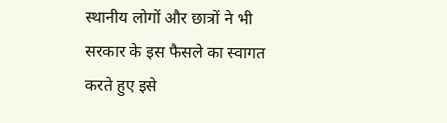स्थानीय लोगों और छात्रों ने भी सरकार के इस फैसले का स्वागत करते हुए इसे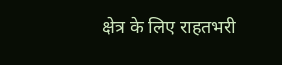क्षेत्र के लिए राहतभरी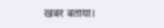खबर बताया।